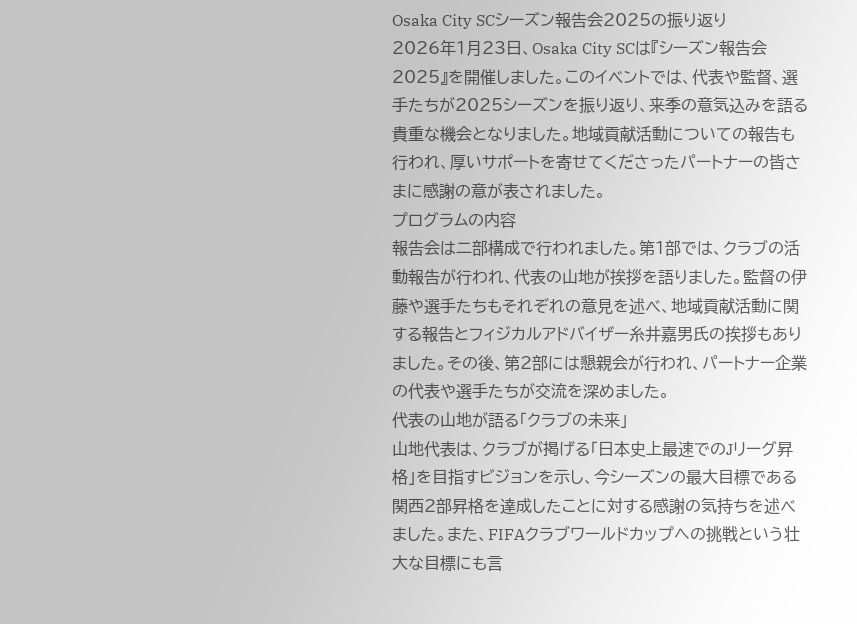Osaka City SCシーズン報告会2025の振り返り
2026年1月23日、Osaka City SCは『シーズン報告会2025』を開催しました。このイベントでは、代表や監督、選手たちが2025シーズンを振り返り、来季の意気込みを語る貴重な機会となりました。地域貢献活動についての報告も行われ、厚いサポートを寄せてくださったパートナーの皆さまに感謝の意が表されました。
プログラムの内容
報告会は二部構成で行われました。第1部では、クラブの活動報告が行われ、代表の山地が挨拶を語りました。監督の伊藤や選手たちもそれぞれの意見を述べ、地域貢献活動に関する報告とフィジカルアドバイザー糸井嘉男氏の挨拶もありました。その後、第2部には懇親会が行われ、パートナー企業の代表や選手たちが交流を深めました。
代表の山地が語る「クラブの未来」
山地代表は、クラブが掲げる「日本史上最速でのJリーグ昇格」を目指すビジョンを示し、今シーズンの最大目標である関西2部昇格を達成したことに対する感謝の気持ちを述べました。また、FIFAクラブワールドカップへの挑戦という壮大な目標にも言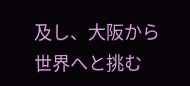及し、大阪から世界へと挑む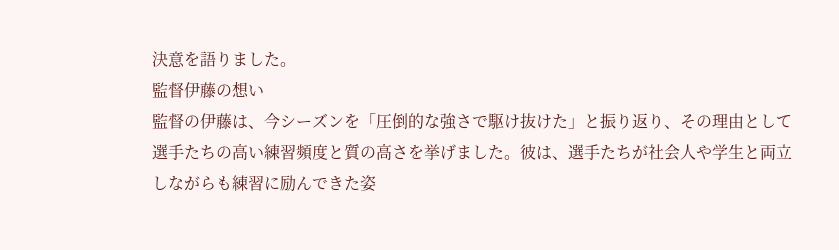決意を語りました。
監督伊藤の想い
監督の伊藤は、今シーズンを「圧倒的な強さで駆け抜けた」と振り返り、その理由として選手たちの高い練習頻度と質の高さを挙げました。彼は、選手たちが社会人や学生と両立しながらも練習に励んできた姿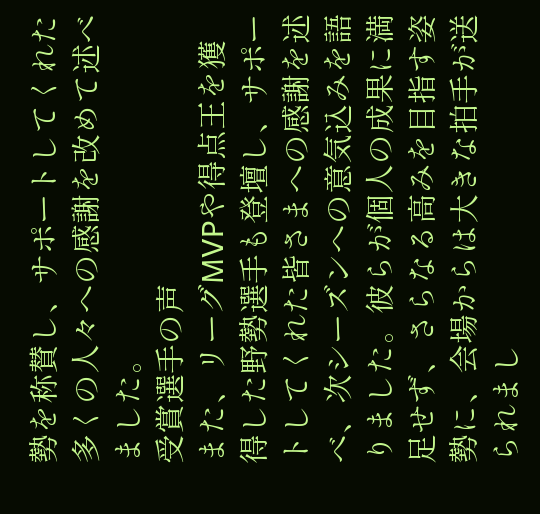勢を称賛し、サポートしてくれた多くの人々への感謝を改めて述べました。
受賞選手の声
また、リーグMVPや得点王を獲得した野勢選手も登壇し、サポートしてくれた皆さまへの感謝を述べ、次シーズンへの意気込みを語りました。彼らが個人の成果に満足せず、さらなる高みを目指す姿勢に、会場からは大きな拍手が送られまし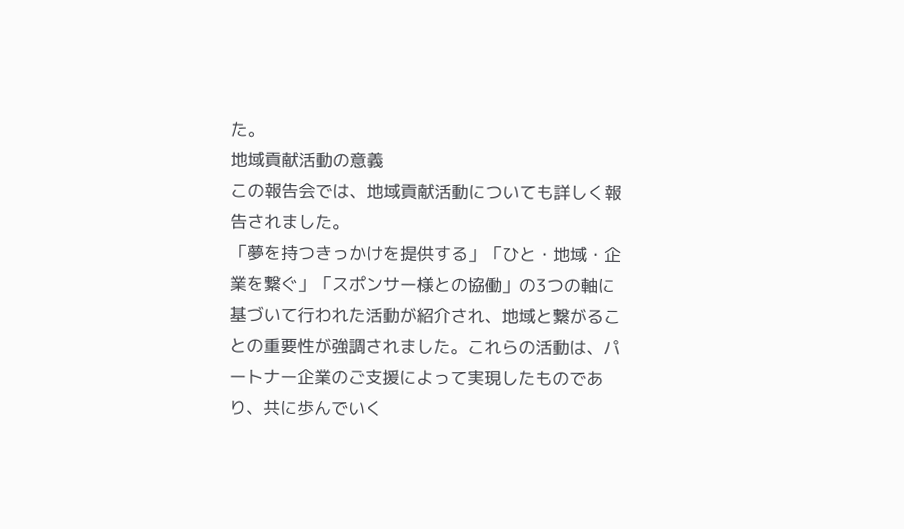た。
地域貢献活動の意義
この報告会では、地域貢献活動についても詳しく報告されました。
「夢を持つきっかけを提供する」「ひと・地域・企業を繋ぐ」「スポンサー様との協働」の3つの軸に基づいて行われた活動が紹介され、地域と繋がることの重要性が強調されました。これらの活動は、パートナー企業のご支援によって実現したものであり、共に歩んでいく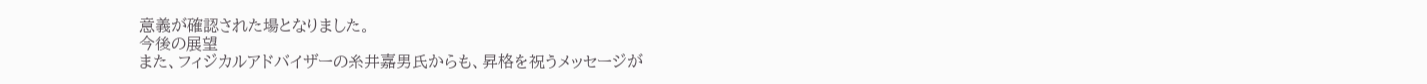意義が確認された場となりました。
今後の展望
また、フィジカルアドバイザーの糸井嘉男氏からも、昇格を祝うメッセージが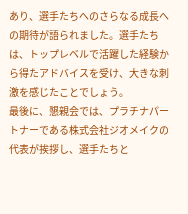あり、選手たちへのさらなる成長への期待が語られました。選手たちは、トップレベルで活躍した経験から得たアドバイスを受け、大きな刺激を感じたことでしょう。
最後に、懇親会では、プラチナパートナーである株式会社ジオメイクの代表が挨拶し、選手たちと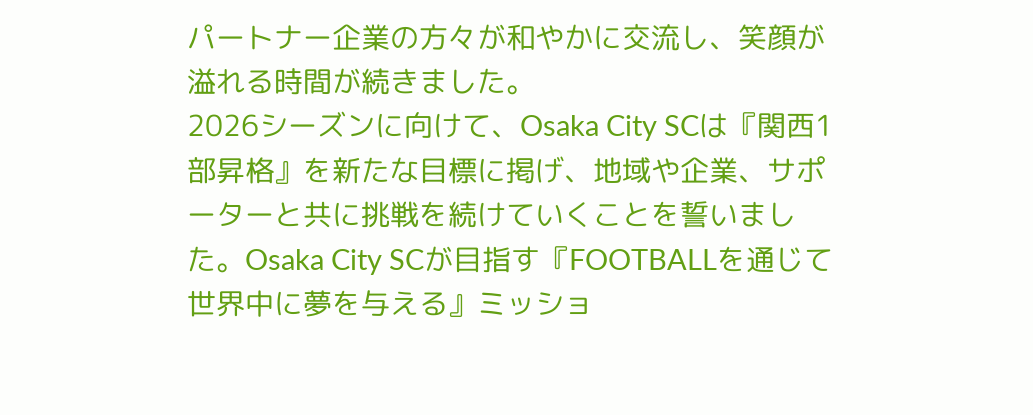パートナー企業の方々が和やかに交流し、笑顔が溢れる時間が続きました。
2026シーズンに向けて、Osaka City SCは『関西1部昇格』を新たな目標に掲げ、地域や企業、サポーターと共に挑戦を続けていくことを誓いました。Osaka City SCが目指す『FOOTBALLを通じて世界中に夢を与える』ミッショ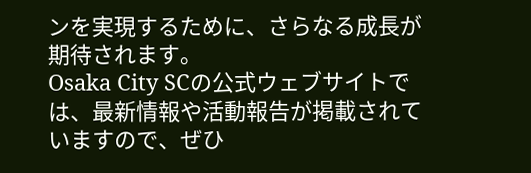ンを実現するために、さらなる成長が期待されます。
Osaka City SCの公式ウェブサイトでは、最新情報や活動報告が掲載されていますので、ぜひ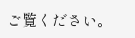ご覧ください。